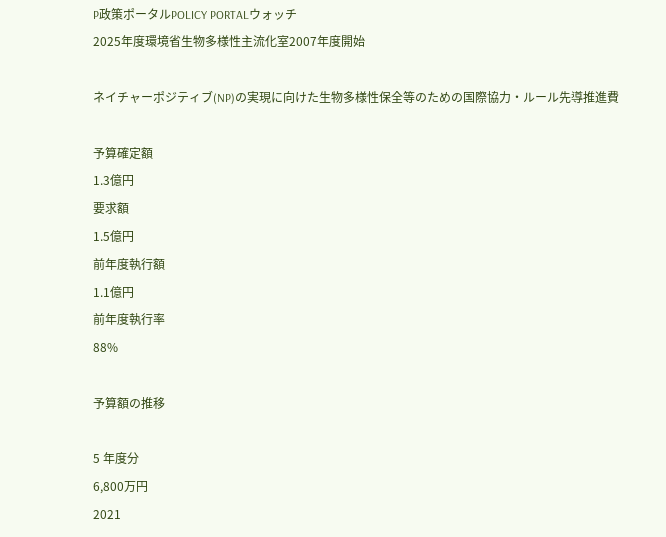P政策ポータルPOLICY PORTALウォッチ
2025年度環境省生物多様性主流化室2007年度開始

ネイチャーポジティブ(NP)の実現に向けた生物多様性保全等のための国際協力・ルール先導推進費

予算確定額
1.3億円
要求額
1.5億円
前年度執行額
1.1億円
前年度執行率
88%

予算額の推移

5 年度分
6,800万円
2021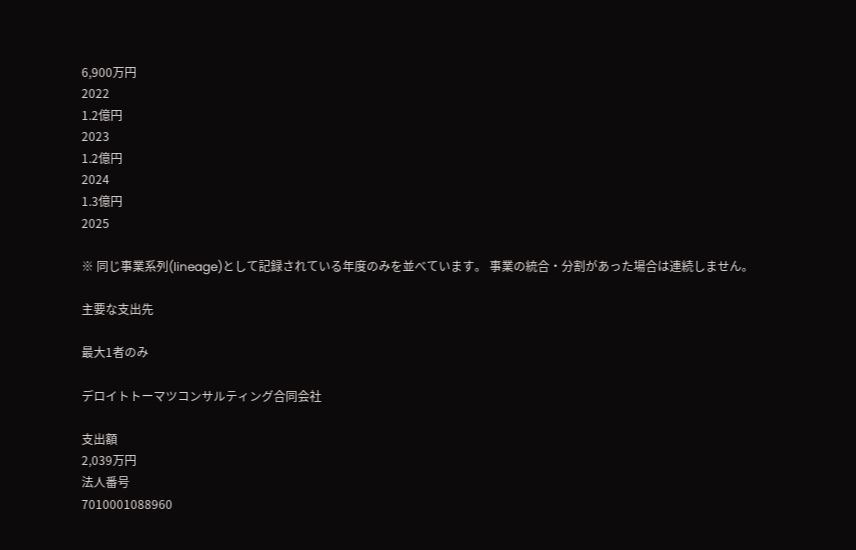6,900万円
2022
1.2億円
2023
1.2億円
2024
1.3億円
2025

※ 同じ事業系列(lineage)として記録されている年度のみを並べています。 事業の統合・分割があった場合は連続しません。

主要な支出先

最大1者のみ

デロイトトーマツコンサルティング合同会社

支出額
2,039万円
法人番号
7010001088960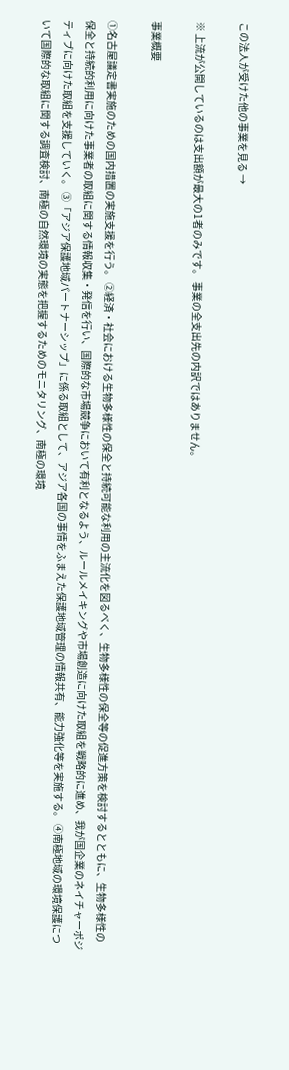この法人が受けた他の事業を見る →

※ 上流が公開しているのは支出額が最大の1者のみです。 事業の全支出先の内訳ではありません。

事業概要

①名古屋議定書実施のための国内措置の実施支援を行う。 ②経済・社会における生物多様性の保全と持続可能な利用の主流化を図るべく、生物多様性の保全等の促進方策を検討するとともに、生物多様性の保全と持続的利用に向けた事業者の取組に関する情報収集・発信を行い、国際的な市場競争において有利となるよう、ルールメイキングや市場創造に向けた取組を戦略的に進め、我が国企業のネイチャーポジティブに向けた取組を支援していく。 ③「アジア保護地域パートナーシップ」に係る取組として、アジア各国の事情をふまえた保護地域管理の情報共有、能力強化等を実施する。 ④南極地域の環境保護について国際的な取組に関する調査検討、南極の自然環境の実態を把握するためのモニタリング、南極の環境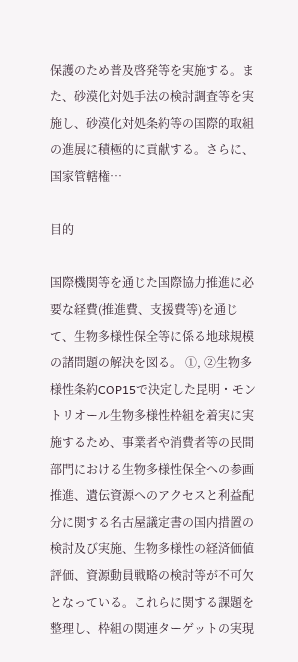保護のため普及啓発等を実施する。また、砂漠化対処手法の検討調査等を実施し、砂漠化対処条約等の国際的取組の進展に積極的に貢献する。さらに、国家管轄権…

目的

国際機関等を通じた国際協力推進に必要な経費(推進費、支援費等)を通じて、生物多様性保全等に係る地球規模の諸問題の解決を図る。 ①, ②生物多様性条約COP15で決定した昆明・モントリオール生物多様性枠組を着実に実施するため、事業者や消費者等の民間部門における生物多様性保全への参画推進、遺伝資源へのアクセスと利益配分に関する名古屋議定書の国内措置の検討及び実施、生物多様性の経済価値評価、資源動員戦略の検討等が不可欠となっている。これらに関する課題を整理し、枠組の関連ターゲットの実現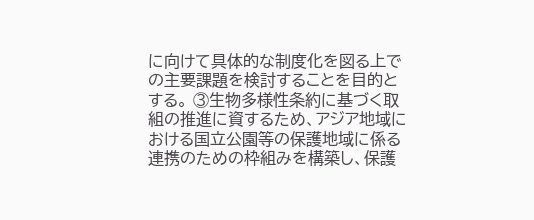に向けて具体的な制度化を図る上での主要課題を検討することを目的とする。 ③生物多様性条約に基づく取組の推進に資するため、アジア地域における国立公園等の保護地域に係る連携のための枠組みを構築し、保護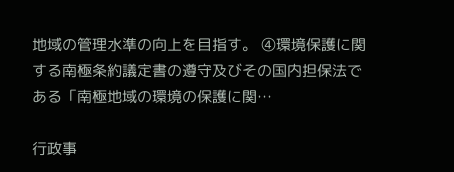地域の管理水準の向上を目指す。 ④環境保護に関する南極条約議定書の遵守及びその国内担保法である「南極地域の環境の保護に関…

行政事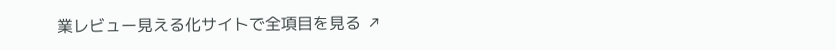業レビュー見える化サイトで全項目を見る ↗